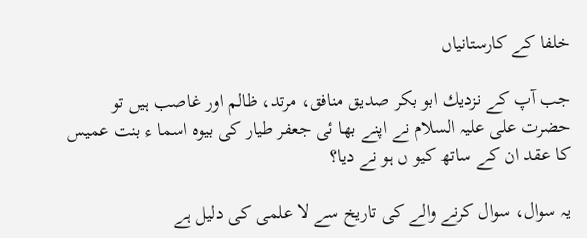خلفا كے كارستانیاں

جب آپ كے نزدیك ابو بكر صدیق منافق، مرتد، ظالم اور غاصب ہیں تو حضرت علی علیہ السلام نے اپنے بھا ئی جعفر طیار كی بیوہ اسما ء بنت عمیس كا عقد ان كے ساتھ كیو ں ہو نے دیا؟

یہ سوال، سوال كرنے والے كی تاریخ سے لا علمی كی دلیل ہے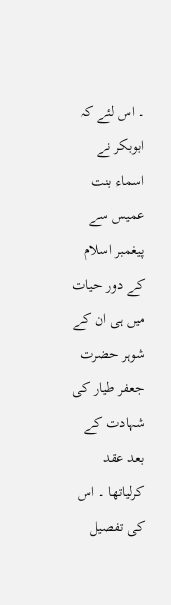۔ اس لئے كہ ابوبكر نے اسماء بنت عمیس سے پیغمبر اسلام كے دور حیات میں ہی ان كے شوہر حضرت جعفر طیار كی شہادت كے بعد عقد كرلیاتھا ۔ اس كی تفصیل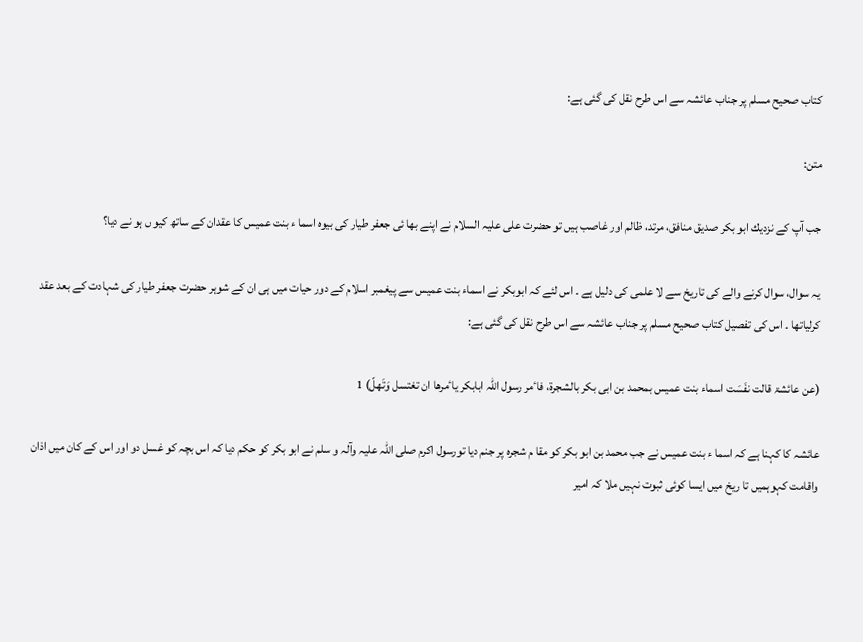كتاب صحیح مسلم پر جناب عائشہ سے اس طرح نقل كی گئی ہے:

متن:

جب آپ كے نزدیك ابو بكر صدیق منافق، مرتد، ظالم اور غاصب ہیں تو حضرت علی علیہ السلام نے اپنے بھا ئی جعفر طیار كی بیوہ اسما ء بنت عمیس كا عقدان كے ساتھ كیو ں ہو نے دیا؟

یہ سوال، سوال كرنے والے كی تاریخ سے لا علمی كی دلیل ہے ۔ اس لئے كہ ابوبكر نے اسماء بنت عمیس سے پیغمبر اسلام كے دور حیات میں ہی ان كے شوہر حضرت جعفر طیار كی شہادت كے بعد عقد كرلیاتھا ۔ اس كی تفصیل كتاب صحیح مسلم پر جناب عائشہ سے اس طرح نقل كی گئی ہے:

(عن عائشۃ قالت نفَسَت اسماء بنت عمیس بمحمد بن ابی بكر بالشجرۃ، فاٴمر رسول اللہ ابابكر یاٴمرھا ان تغتسل وَتَھلّ) 1

عائشہ كا كہنا ہے كہ اسما ء بنت عمیس نے جب محمد بن ابو بكر كو مقا م شجرہ پر جنم دیا تورسول اكرم صلی اللہ علیہ وآلہ و سلم نے ابو بكر كو حكم دیا كہ اس بچہ كو غسل دو اور اس كے كان میں اذان واقامت كہوہمیں تا ریخ میں ایسا كوئی ثبوت نہیں ملا كہ امیر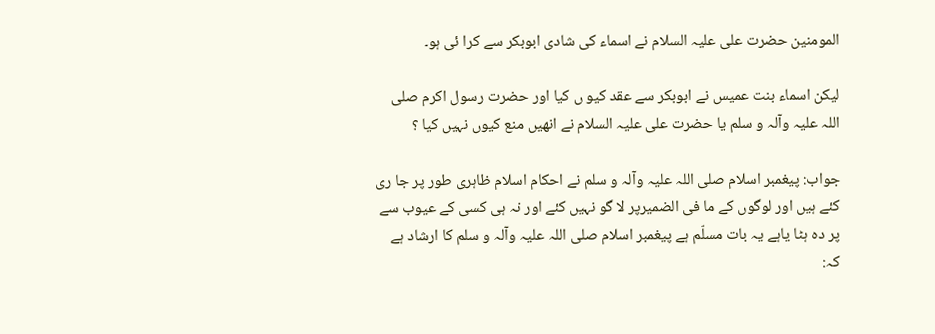المومنین حضرت علی علیہ السلام نے اسماء كی شادی ابوبكر سے كرا ئی ہو۔

لیكن اسماء بنت عمیس نے ابوبكر سے عقد كیو ں كیا اور حضرت رسول اكرم صلی اللہ علیہ وآلہ و سلم یا حضرت علی علیہ السلام نے انھیں منع كیوں نہیں كیا ؟

جواب: پیغمبر اسلام صلی اللہ علیہ وآلہ و سلم نے احكام اسلام ظاہری طور پر جا ری كئے ہیں اور لوگوں كے ما فی الضمیرپر لا گو نہیں كئے اور نہ ہی كسی كے عیوب سے پر دہ ہٹا یاہے یہ بات مسلّم ہے پیغمبر اسلام صلی اللہ علیہ وآلہ و سلم كا ارشاد ہے كہ: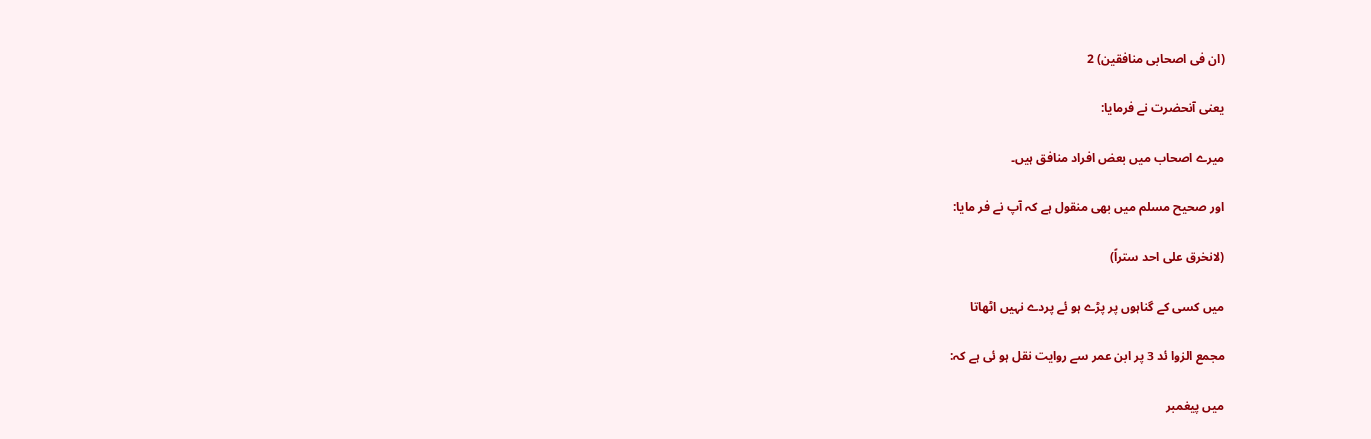(ان فی اصحابی منافقین) 2

یعنی آنحضرت نے فرمایا:

میرے اصحاب میں بعض افراد منافق ہیں۔

اور صحیح مسلم میں بھی منقول ہے كہ آپ نے فر مایا:

(لانخرق علی احد ستراً)

میں كسی كے گناہوں پر پڑے ہو ئے پردے نہیں اٹھاتا

مجمع الزوا ئد 3 پر ابن عمر سے روایت نقل ہو ئی ہے كہ:

میں پیغمبر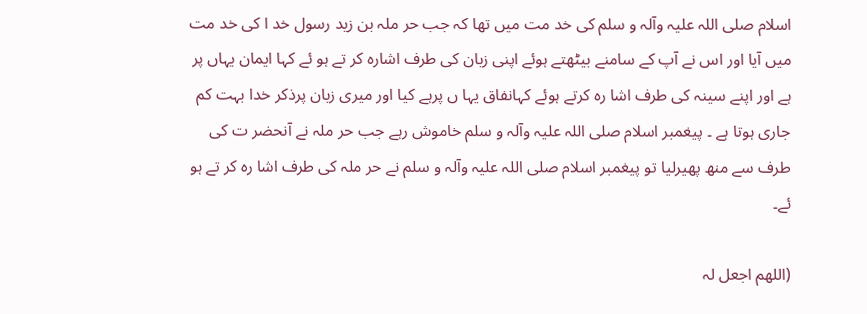اسلام صلی اللہ علیہ وآلہ و سلم كی خد مت میں تھا كہ جب حر ملہ بن زید رسول خد ا كی خد مت میں آیا اور اس نے آپ كے سامنے بیٹھتے ہوئے اپنی زبان كی طرف اشارہ كر تے ہو ئے كہا ایمان یہاں پر ہے اور اپنے سینہ كی طرف اشا رہ كرتے ہوئے كہانفاق یہا ں پرہے كیا اور میری زبان پرذكر خدا بہت كم جاری ہوتا ہے ۔ پیغمبر اسلام صلی اللہ علیہ وآلہ و سلم خاموش رہے جب حر ملہ نے آنحضر ت كی طرف سے منھ پھیرلیا تو پیغمبر اسلام صلی اللہ علیہ وآلہ و سلم نے حر ملہ كی طرف اشا رہ كر تے ہو ئے۔

(اللھم اجعل لہ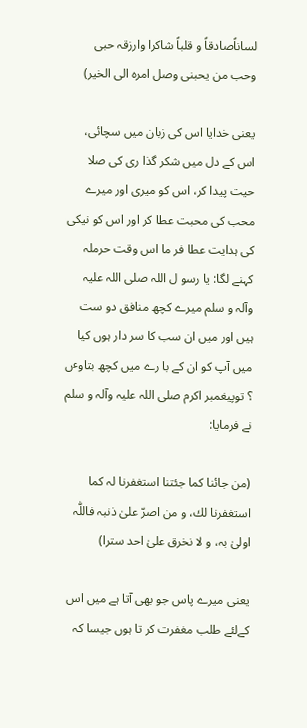لساناًصادقاً و قلباً شاكرا وارزقہ حبی وحب من یحبنی وصل امرہ الی الخیر)

یعنی خدایا اس كی زبان میں سچائی، اس كے دل میں شكر گذا ری كی صلا حیت پیدا كر، اس كو میری اور میرے محب كی محبت عطا كر اور اس كو نیكی كی ہدایت عطا فر ما اس وقت حرملہ كہنے لگا: یا رسو ل اللہ صلی اللہ علیہ وآلہ و سلم میرے كچھ منافق دو ست ہیں اور میں ان سب كا سر دار ہوں كیا میں آپ كو ان كے با رے میں كچھ بتاوٴں ؟ توپیغمبر اكرم صلی اللہ علیہ وآلہ و سلم نے فرمایا:

(من جائنا كما جئتنا استغفرنا لہ كما استغفرنا لك، و من اصرّ علیٰ ذنبہ فاللّٰہ اولیٰ بہ، و لا نخرق علیٰ احد سترا)

یعنی میرے پاس جو بھی آتا ہے میں اس كےلئے طلب مغفرت كر تا ہوں جیسا كہ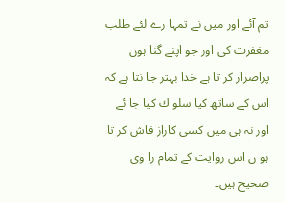تم آئے اور میں نے تمہا رے لئے طلب مغفرت كی اور جو اپنے گنا ہوں پراصرار كر تا ہے خدا بہتر جا نتا ہے كہ اس كے ساتھ كیا سلو ك كیا جا ئے اور نہ ہی میں كسی كاراز فاش كر تا ہو ں اس روایت كے تمام را وی صحیح ہیں۔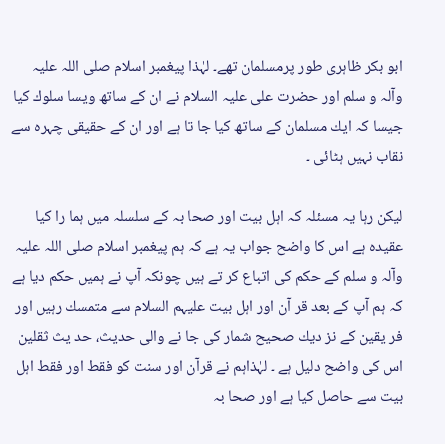ابو بكر ظاہری طور پرمسلمان تھے۔ لہٰذا پیغمبر اسلام صلی اللہ علیہ وآلہ و سلم اور حضرت علی علیہ السلام نے ان كے ساتھ ویسا سلوك كیا جیسا كہ ایك مسلمان كے ساتھ كیا جا تا ہے اور ان كے حقیقی چہرہ سے نقاب نہیں ہٹائی ۔

لیكن رہا یہ مسئلہ كہ اہل بیت اور صحا بہ كے سلسلہ میں ہما را كیا عقیدہ ہے اس كا واضح جواب یہ ہے كہ ہم پیغمبر اسلام صلی اللہ علیہ وآلہ و سلم كے حكم كی اتباع كر تے ہیں چونكہ آپ نے ہمیں حكم دیا ہے كہ ہم آپ كے بعد قر آن اور اہل بیت علیہم السلام سے متمسك رہیں اور فر یقین كے نز دیك صحیح شمار كی جا نے والی حدیث، حد یث ثقلین اس كی واضح دلیل ہے ۔ لہٰذاہم نے قرآن اور سنت كو فقط اور فقط اہل بیت سے حاصل كیا ہے اور صحا بہ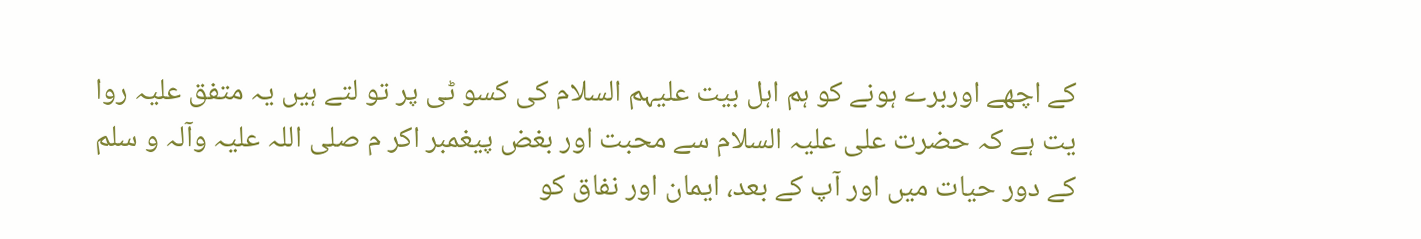كے اچھے اوربرے ہونے كو ہم اہل بیت علیہم السلام كی كسو ٹی پر تو لتے ہیں یہ متفق علیہ روا یت ہے كہ حضرت علی علیہ السلام سے محبت اور بغض پیغمبر اكر م صلی اللہ علیہ وآلہ و سلم كے دور حیات میں اور آپ كے بعد، ایمان اور نفاق كو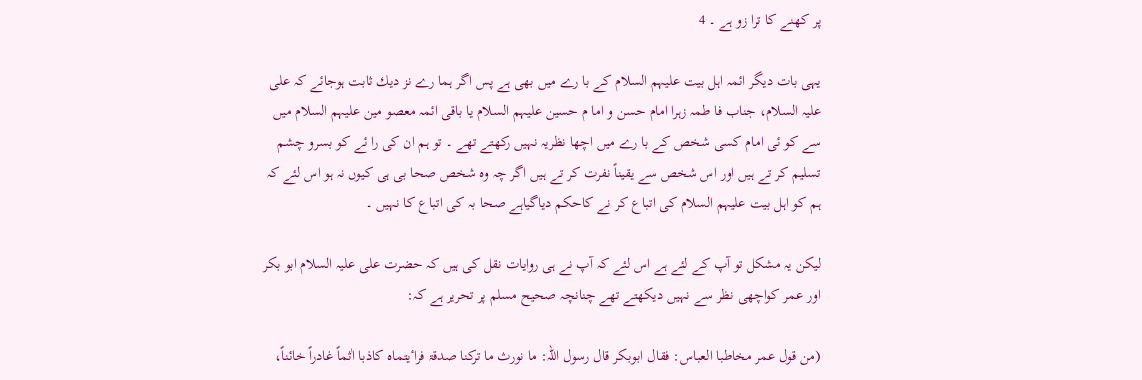پر كھنے كا ترا زو ہے ۔ 4

یہی بات دیگر ائمہ اہل بیت علیہم السلام كے با رے میں بھی ہے پس اگر ہما رے نز دیك ثابت ہوجائے كہ علی علیہ السلام، جناب فا طمہ زہرا امام حسن و اما م حسین علیہم السلام یا باقی ائمہ معصو مین علیہم السلام میں سے كو ئی امام كسی شخص كے با رے میں اچھا نظریہ نہیں ركھتے تھے ۔ تو ہم ان كی را ئے كو بسرو چشم تسلیم كر تے ہیں اور اس شخص سے یقیناً نفرت كر تے ہیں اگر چہ وہ شخص صحا بی ہی كیوں نہ ہو اس لئے كہ ہم كو اہل بیت علیہم السلام كی اتباع كر نے كاحكم دیاگیاہے صحا بہ كی اتباع كا نہیں ۔

لیكن یہ مشكل تو آپ كے لئے ہے اس لئے كہ آپ نے ہی روایات نقل كی ہیں كہ حضرت علی علیہ السلام ابو بكر اور عمر كواچھی نظر سے نہیں دیكھتے تھے چنانچہ صحیح مسلم پر تحریر ہے كہ:

(من قول عمر مخاطبا العباس: فقال ابوبكر قال رسول اللہ: ما نورث ما تركنا صدقۃ فراٴیتماہ كاذبا اٰثماً غادراً خائناً،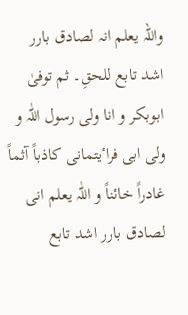واللہ یعلم انہ لصادق بارر اشد تابع للحقِ۔ ثم توفیٰ ابوبكر و انا ولی رسول اللّٰہ و ولی ابی فراٴیتمانی كاذباً آثماً غادراً خائناً و اللّٰہ یعلم انی لصادق بارر اشد تابع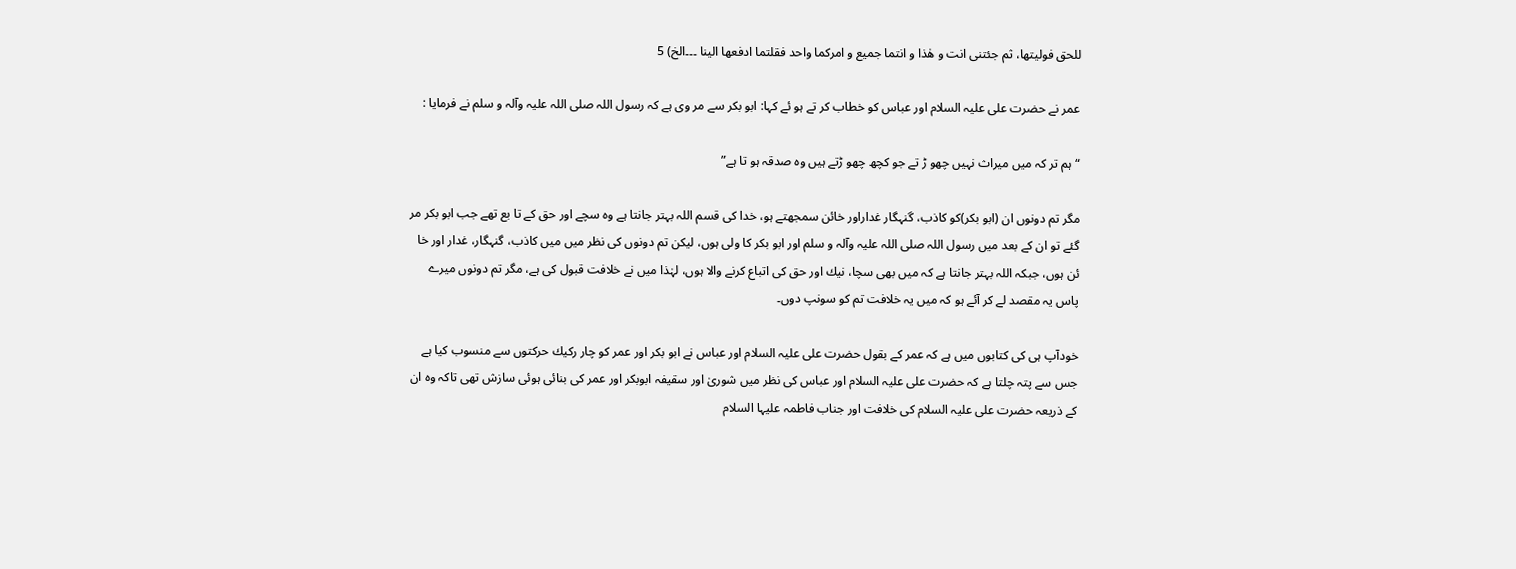للحق فولیتھا، ثم جئتنی انت و ھٰذا و انتما جمیع و امركما واحد فقلتما ادفعھا الینا ۔۔۔الخ) 5

عمر نے حضرت علی علیہ السلام اور عباس كو خطاب كر تے ہو ئے كہا: ابو بكر سے مر وی ہے كہ رسول اللہ صلی اللہ علیہ وآلہ و سلم نے فرمایا :

“ہم تر كہ میں میراث نہیں چھو ڑ تے جو كچھ چھو ڑتے ہیں وہ صدقہ ہو تا ہے”

مگر تم دونوں ان (ابو بكر)كو كاذب، گنہگار غداراور خائن سمجھتے ہو، خدا كی قسم اللہ بہتر جانتا ہے وہ سچے اور حق كے تا بع تھے جب ابو بكر مر گئے تو ان كے بعد میں رسول اللہ صلی اللہ علیہ وآلہ و سلم اور ابو بكر كا ولی ہوں، لیكن تم دونوں كی نظر میں میں كاذب، گنہگار، غدار اور خا ئن ہوں، جبكہ اللہ بہتر جانتا ہے كہ میں بھی سچا، نیك اور حق كی اتباع كرنے والا ہوں، لہٰذا میں نے خلافت قبول كی ہے، مگر تم دونوں میرے پاس یہ مقصد لے كر آئے ہو كہ میں یہ خلافت تم كو سونپ دوں۔

خودآپ ہی كی كتابوں میں ہے كہ عمر كے بقول حضرت علی علیہ السلام اور عباس نے ابو بكر اور عمر كو چار ركیك حركتوں سے منسوب كیا ہے جس سے پتہ چلتا ہے كہ حضرت علی علیہ السلام اور عباس كی نظر میں شوریٰ اور سقیفہ ابوبكر اور عمر كی بنائی ہوئی سازش تھی تاكہ وہ ان كے ذریعہ حضرت علی علیہ السلام كی خلافت اور جناب فاطمہ علیہا السلام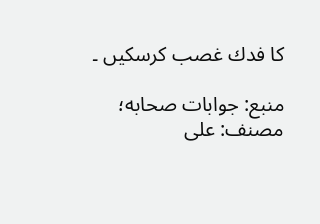كا فدك غصب كرسكیں ۔

منبع: جوابات صحابه؛ مصنف: علی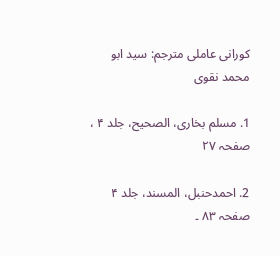كورانی عاملی مترجم: سید ابو محمد نقوی

1. مسلم بخاری، الصحیح، جلد ۴ ، صفحہ ۲۷

2. احمدحنبل، المسند، جلد ۴ صفحہ ۸۳ ۔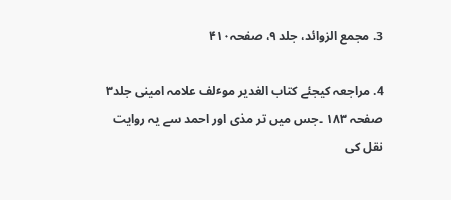3. مجمع الزوائد، جلد ۹، صفحہ۴۱۰

4. مراجعہ كیجئے كتاب الغدیر موٴلف علامہ امینی جلد۳ صفحہ ۱۸۳ ۔جس میں تر مذی اور احمد سے یہ روایت نقل كی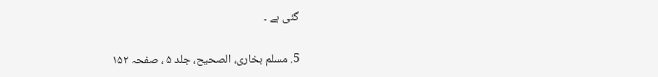گئی ہے ۔

5. مسلم بخاری، الصحیح، جلد ۵ ، صفحہ ۱۵۲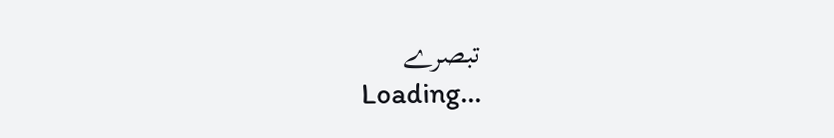تبصرے
Loading...